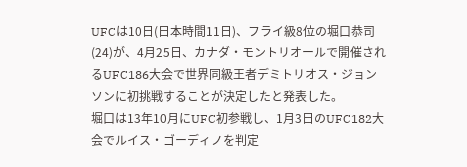UFCは10日(日本時間11日)、フライ級8位の堀口恭司(24)が、4月25日、カナダ・モントリオールで開催されるUFC186大会で世界同級王者デミトリオス・ジョンソンに初挑戦することが決定したと発表した。
堀口は13年10月にUFC初参戦し、1月3日のUFC182大会でルイス・ゴーディノを判定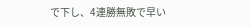で下し、4連勝無敗で早い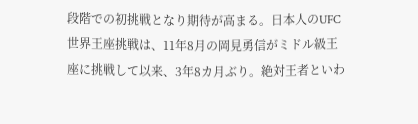段階での初挑戦となり期待が高まる。日本人のUFC世界王座挑戦は、11年8月の岡見勇信がミドル級王座に挑戦して以来、3年8カ月ぶり。絶対王者といわ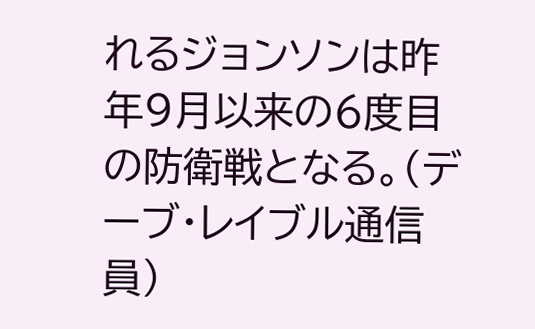れるジョンソンは昨年9月以来の6度目の防衛戦となる。(デーブ・レイブル通信員)